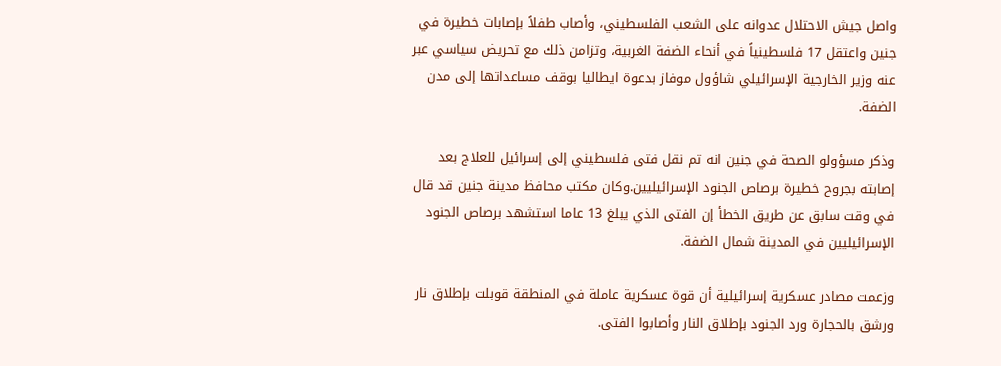واصل جيش الاحتلال عدوانه على الشعب الفلسطيني، وأصاب طفلاً بإصابات خطيرة في جنين واعتقل 17 فلسطينياً في أنحاء الضفة الغربية، وتزامن ذلك مع تحريض سياسي عبر عنه وزير الخارجية الإسرائيلي شاؤول موفاز بدعوة ايطاليا بوقف مساعداتها إلى مدن الضفة.

وذكر مسؤولو الصحة في جنين انه تم نقل فتى فلسطيني إلى إسرائيل للعلاج بعد إصابته بجروح خطيرة برصاص الجنود الإسرائيليين.وكان مكتب محافظ مدينة جنين قد قال في وقت سابق عن طريق الخطأ إن الفتى الذي يبلغ 13 عاما استشهد برصاص الجنود الإسرائيليين في المدينة شمال الضفة.

وزعمت مصادر عسكرية إسرائيلية أن قوة عسكرية عاملة في المنطقة قوبلت بإطلاق نار ورشق بالحجارة ورد الجنود بإطلاق النار وأصابوا الفتى.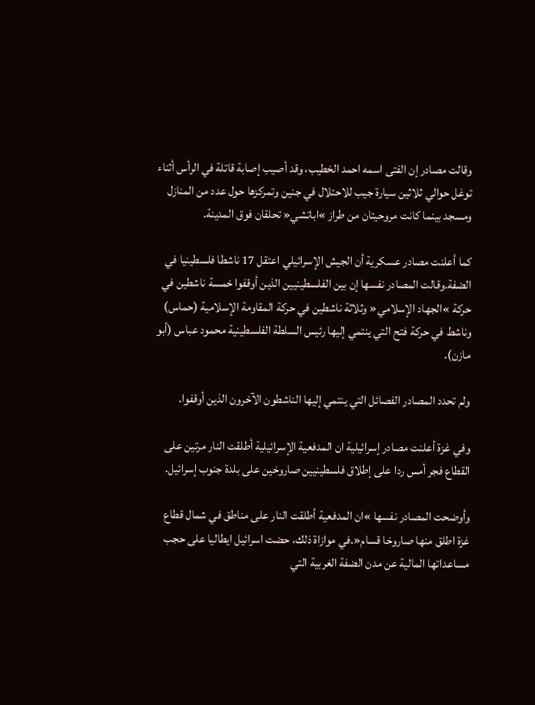وقالت مصادر إن الفتى اسمه احمد الخطيب، وقد أصيب إصابة قاتلة في الرأس أثناء توغل حوالي ثلاثين سيارة جيب للاحتلال في جنين وتمركزها حول عدد من المنازل ومسجد بينما كانت مروحيتان من طراز »اباتشي« تحلقان فوق المدينة.

كما أعلنت مصادر عسكرية أن الجيش الإسرائيلي اعتقل 17 ناشطا فلسطينيا في الضفة.وقالت المصادر نفسها إن بين الفلسطينيين الذين أوقفوا خمسة ناشطين في حركة »الجهاد الإسلامي« وثلاثة ناشطين في حركة المقاومة الإسلامية (حماس) وناشط في حركة فتح التي ينتمي إليها رئيس السلطة الفلسطينية محمود عباس (أبو مازن).

ولم تحدد المصادر الفصائل التي ينتمي إليها الناشطون الآخرون الذين أوقفوا.

وفي غزة أعلنت مصادر إسرائيلية ان المدفعية الإسرائيلية أطلقت النار مرتين على القطاع فجر أمس ردا على إطلاق فلسطينيين صاروخين على بلدة جنوب إسرائيل.

وأوضحت المصادر نفسها »ان المدفعية أطلقت النار على مناطق في شمال قطاع غزة اطلق منها صاروخا قسام«.في موازاة ذلك، حضت اسرائيل ايطاليا على حجب مساعداتها المالية عن مدن الضفة الغربية التي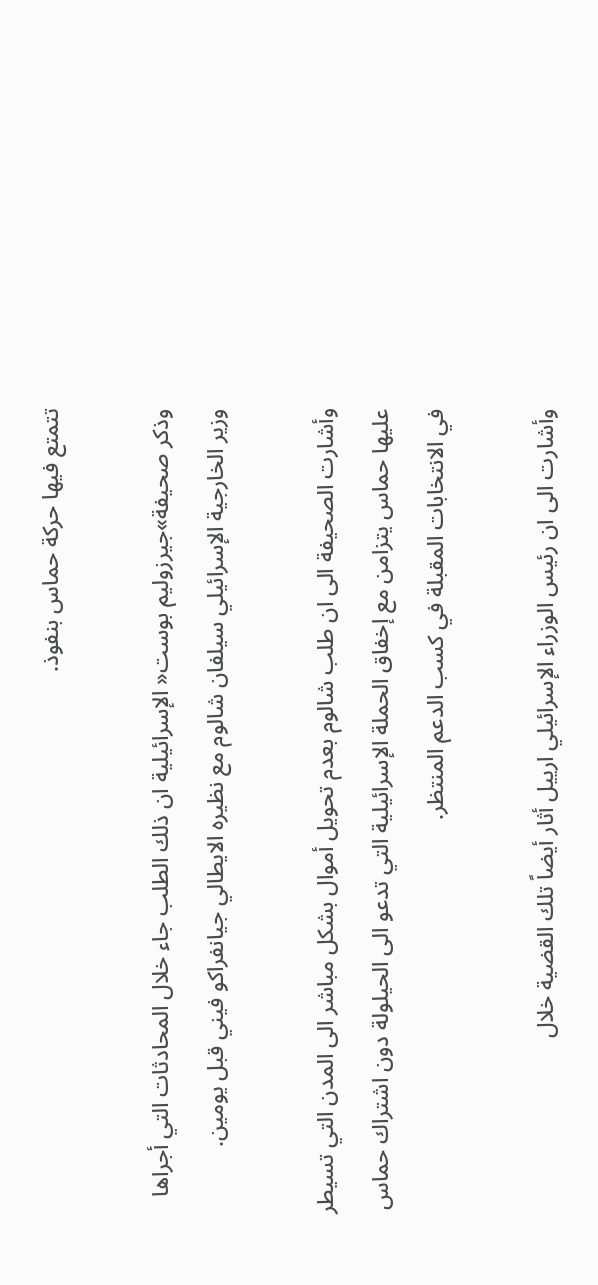تتمتع فيها حركة حماس بنفوذ.

وذكر صحيفة»جيرزوليم بوست« الإسرائيلية ان ذلك الطلب جاء خلال المحادثات التي أجراها وزير الخارجية الإسرائيلي سيلفان شالوم مع نظيره الايطالي جيانفراكو فيني قبل يومين.

وأشارت الصحيفة الى ان طلب شالوم بعدم تحويل أموال بشكل مباشر الى المدن التي تسيطر عليها حماس يتزامن مع إخفاق الحملة الإسرائيلية التي تدعو الى الحيلولة دون اشتراك حماس في الانتخابات المقبلة في كسب الدعم المنتظر.

وأشارت الى ان رئيس الوزراء الإسرائيلي ارييل أثار أيضاً تلك القضية خلال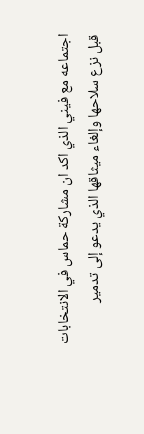اجتماعه مع فيني الذي اكد ان مشاركة حماس في الانتخابات قبل نزع سلاحها وإلغاء ميثاقها الذي يدعو إلى تدمير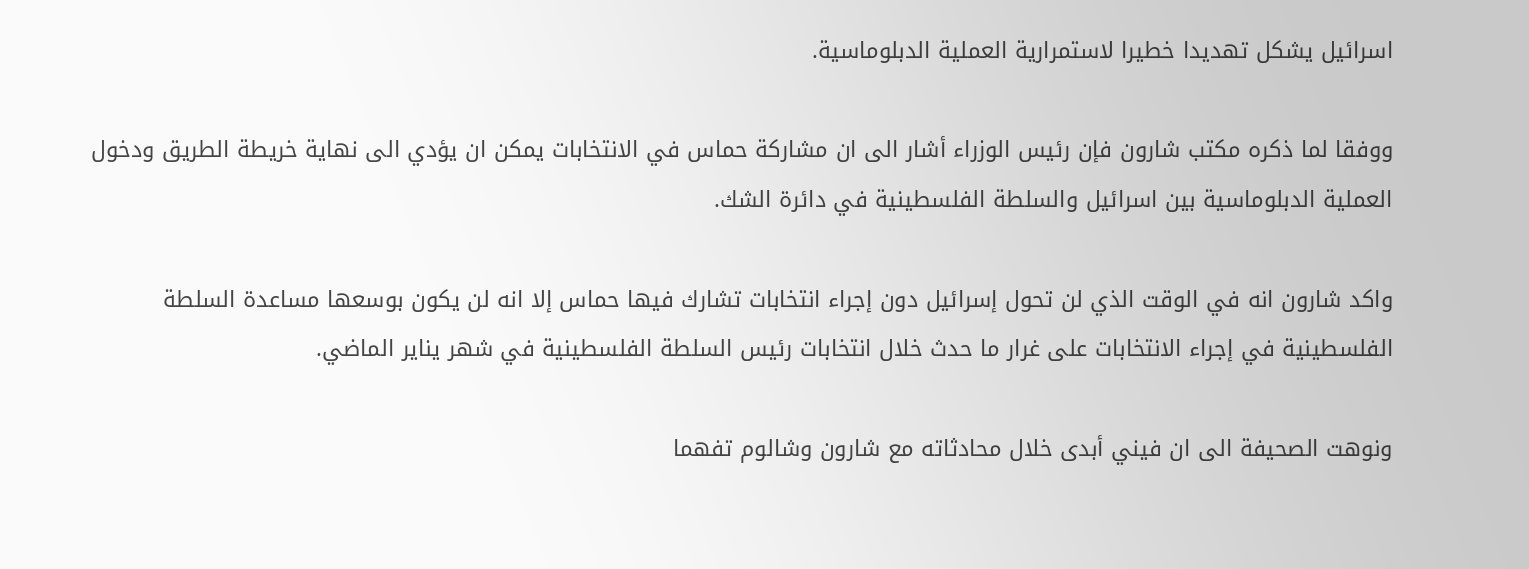اسرائيل يشكل تهديدا خطيرا لاستمرارية العملية الدبلوماسية.

ووفقا لما ذكره مكتب شارون فإن رئيس الوزراء أشار الى ان مشاركة حماس في الانتخابات يمكن ان يؤدي الى نهاية خريطة الطريق ودخول العملية الدبلوماسية بين اسرائيل والسلطة الفلسطينية في دائرة الشك.

واكد شارون انه في الوقت الذي لن تحول إسرائيل دون إجراء انتخابات تشارك فيها حماس إلا انه لن يكون بوسعها مساعدة السلطة الفلسطينية في إجراء الانتخابات على غرار ما حدث خلال انتخابات رئيس السلطة الفلسطينية في شهر يناير الماضي.

ونوهت الصحيفة الى ان فيني أبدى خلال محادثاته مع شارون وشالوم تفهما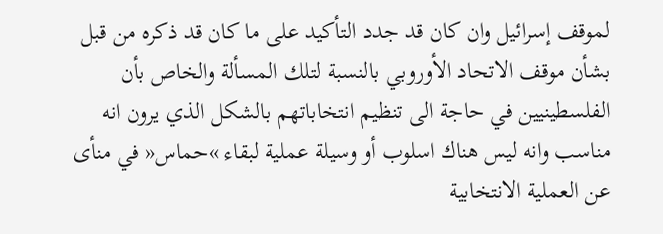لموقف إسرائيل وان كان قد جدد التأكيد على ما كان قد ذكره من قبل بشأن موقف الاتحاد الأوروبي بالنسبة لتلك المسألة والخاص بأن الفلسطينيين في حاجة الى تنظيم انتخاباتهم بالشكل الذي يرون انه مناسب وانه ليس هناك اسلوب أو وسيلة عملية لبقاء »حماس« في منأى عن العملية الانتخابية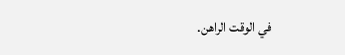في الوقت الراهن.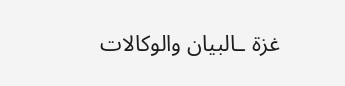غزة ـالبيان والوكالات